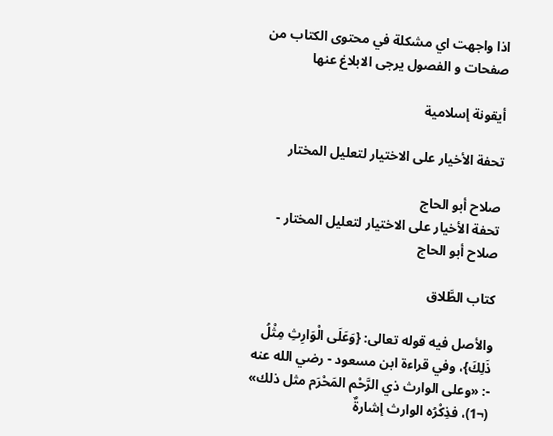اذا واجهت اي مشكلة في محتوى الكتاب من صفحات و الفصول يرجى الابلاغ عنها

أيقونة إسلامية

تحفة الأخيار على الاختيار لتعليل المختار

صلاح أبو الحاج
تحفة الأخيار على الاختيار لتعليل المختار - صلاح أبو الحاج

كتاب الطَّلاق

والأصل فيه قوله تعالى: {وَعَلَى الْوَارِثِ مِثْلُ ذَلِكَ}، وفي قراءة ابن مسعود - رضي الله عنه -: «وعلى الوارث ذي الرَّحْم المَحْرَم مثل ذلك» (¬1)، فذِكْرُه الوارث إشارةٌ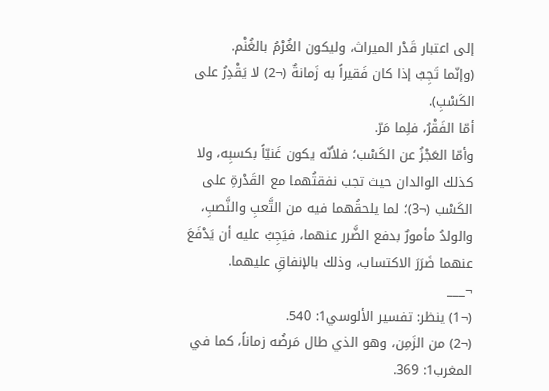إلى اعتبار قَدْر الميراث، وليكون الغُرْمُ بالغُنْم.
(وإنّما تَجِبُ إذا كان فَقيراً به زَمانةٌ (¬2) لا يَقْدِرُ على الكَسْبِ).
أمّا الفَقْرُ، فلِما مَرّ.
وأمّا العَجْزُ عن الكَسْب؛ فلأنّه يكون غَنيّاً بكسبِه، ولا كذلك الوالدان حيث تجب نفقتُهما مع القَدْرةِ على الكَسْب (¬3)؛ لما يلحقُهما فيه من التَّعبِ والنَّصبِ، والولدُ مأمورٌ بدفع الضَّرر عنهما، فيَجِبُ عليه أن يَدْفَعَ عنهما ضَرَرَ الاكتساب، وذلك بالإنفاقِ عليهما.
¬___
(¬1) ينظر: تفسير الألوسي1: 540.
(¬2) من الزَمِن، وهو الذي طال مَرضُه زماناً، كما في المغرب1: 369.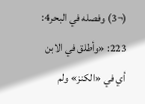(¬3) وفصله في البحر4: 223: «وأطلق في الابن أي في «الكنز» ولم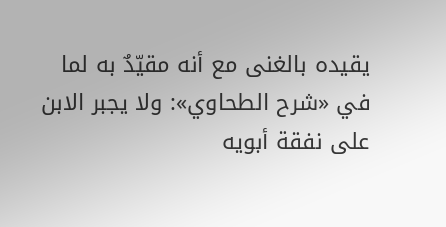يقيده بالغنى مع أنه مقيّدٌ به لما في «شرح الطحاوي»: ولا يجبر الابن على نفقة أبويه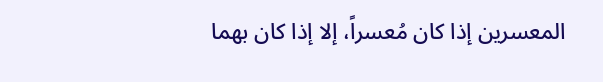المعسرين إذا كان مُعسراً، إلا إذا كان بهما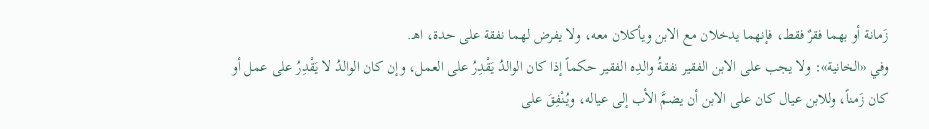زَمانة أو بهما فقرٌ فقط، فإنهما يدخلان مع الابن ويأكلان معه، ولا يفرض لهما نفقة على حدة، اهـ.
وفي «الخانية»: ولا يجب على الابن الفقير نفقةُ والدِه الفقير حكماً إذا كان الوالدُ يَقْدِرُ على العمل، وإن كان الوالدُ لا يَقْدِرُ على عمل أو كان زَمناً، وللابن عيال كان على الابن أن يضمَّ الأب إلى عياله، ويُنْفِقَ على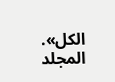الكل».
المجلد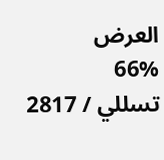العرض
66%
تسللي / 2817